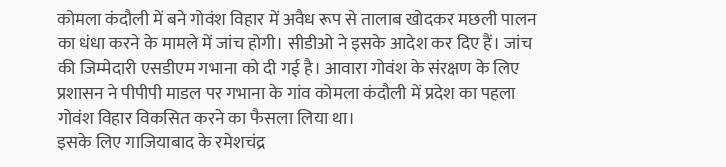कोमला कंदौली में बने गोवंश विहार में अवैध रूप से तालाब खोदकर मछली पालन का धंधा करने के मामले में जांच होगी। सीडीओ ने इसके आदेश कर दिए हैं। जांच की जिम्मेदारी एसडीएम गभाना को दी गई है। आवारा गोवंश के संरक्षण के लिए प्रशासन ने पीपीपी माडल पर गभाना के गांव कोमला कंदौली में प्रदेश का पहला गोवंश विहार विकसित करने का फैसला लिया था।
इसके लिए गाजियाबाद के रमेशचंद्र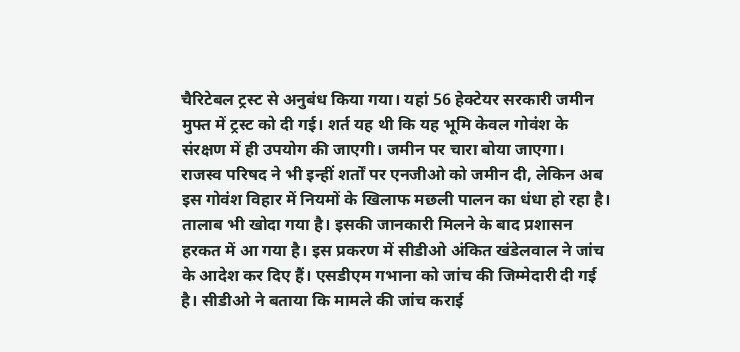चैरिटेबल ट्रस्ट से अनुबंध किया गया। यहां 56 हेक्टेयर सरकारी जमीन मुफ्त में ट्रस्ट को दी गई। शर्त यह थी कि यह भूमि केवल गोवंश के संरक्षण में ही उपयोग की जाएगी। जमीन पर चारा बोया जाएगा।
राजस्व परिषद ने भी इन्हीं शर्तों पर एनजीओ को जमीन दी, लेकिन अब इस गोवंश विहार में नियमों के खिलाफ मछली पालन का धंधा हो रहा है। तालाब भी खोदा गया है। इसकी जानकारी मिलने के बाद प्रशासन हरकत में आ गया है। इस प्रकरण में सीडीओ अंकित खंडेलवाल ने जांच के आदेश कर दिए हैं। एसडीएम गभाना को जांच की जिम्मेदारी दी गई है। सीडीओ ने बताया कि मामले की जांच कराई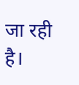जा रही है।